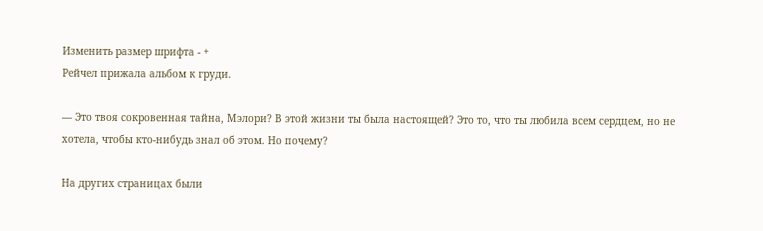Изменить размер шрифта - +
Рейчел прижала альбом к груди.

— Это твоя сокровенная тайна, Мэлори? В этой жизни ты была настоящей? Это то, что ты любила всем сердцем, но не хотела, чтобы кто-нибудь знал об этом. Но почему?

На других страницах были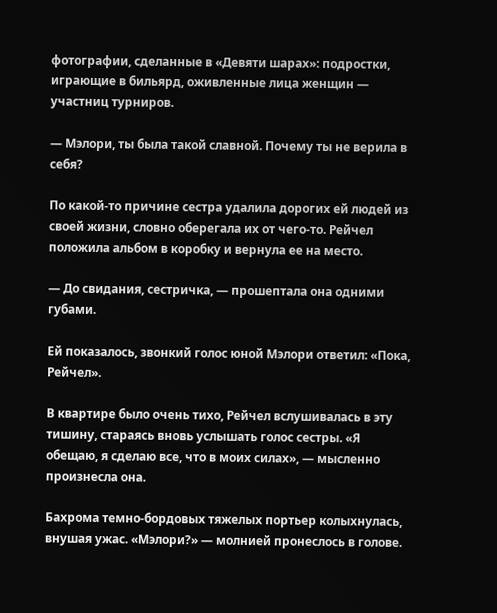фотографии, сделанные в «Девяти шарах»: подростки, играющие в бильярд, оживленные лица женщин — участниц турниров.

— Мэлори, ты была такой славной. Почему ты не верила в себя?

По какой-то причине сестра удалила дорогих ей людей из своей жизни, словно оберегала их от чего-то. Рейчел положила альбом в коробку и вернула ее на место.

— До свидания, сестричка, — прошептала она одними губами.

Ей показалось, звонкий голос юной Мэлори ответил: «Пока, Рейчел».

В квартире было очень тихо, Рейчел вслушивалась в эту тишину, стараясь вновь услышать голос сестры. «Я обещаю, я сделаю все, что в моих силах», — мысленно произнесла она.

Бахрома темно-бордовых тяжелых портьер колыхнулась, внушая ужас. «Мэлори?» — молнией пронеслось в голове.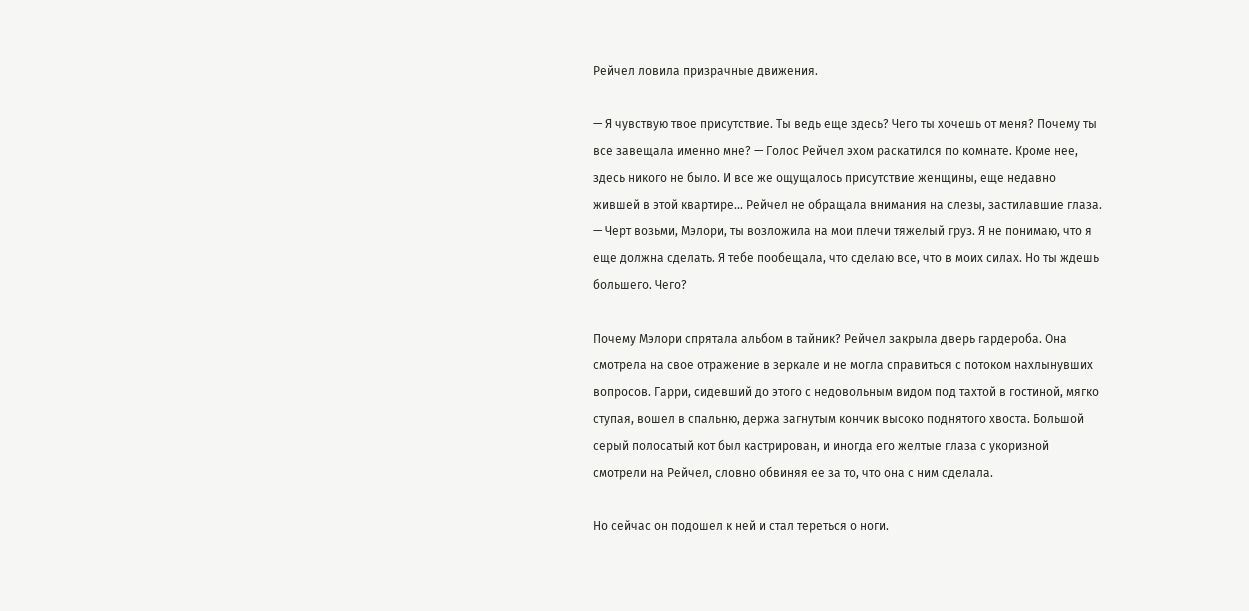Рейчел ловила призрачные движения.

— Я чувствую твое присутствие. Ты ведь еще здесь? Чего ты хочешь от меня? Почему ты все завещала именно мне? — Голос Рейчел эхом раскатился по комнате. Кроме нее, здесь никого не было. И все же ощущалось присутствие женщины, еще недавно жившей в этой квартире… Рейчел не обращала внимания на слезы, застилавшие глаза. — Черт возьми, Мэлори, ты возложила на мои плечи тяжелый груз. Я не понимаю, что я еще должна сделать. Я тебе пообещала, что сделаю все, что в моих силах. Но ты ждешь большего. Чего?

Почему Мэлори спрятала альбом в тайник? Рейчел закрыла дверь гардероба. Она смотрела на свое отражение в зеркале и не могла справиться с потоком нахлынувших вопросов. Гарри, сидевший до этого с недовольным видом под тахтой в гостиной, мягко ступая, вошел в спальню, держа загнутым кончик высоко поднятого хвоста. Большой серый полосатый кот был кастрирован, и иногда его желтые глаза с укоризной смотрели на Рейчел, словно обвиняя ее за то, что она с ним сделала.

Но сейчас он подошел к ней и стал тереться о ноги.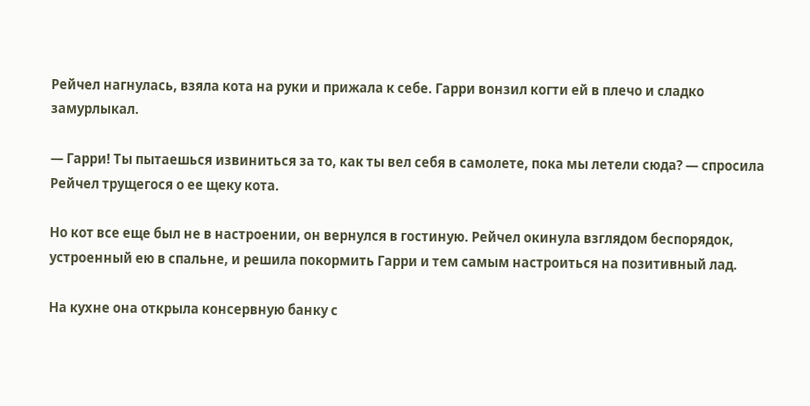Рейчел нагнулась, взяла кота на руки и прижала к себе. Гарри вонзил когти ей в плечо и сладко замурлыкал.

— Гарри! Ты пытаешься извиниться за то, как ты вел себя в самолете, пока мы летели сюда? — спросила Рейчел трущегося о ее щеку кота.

Но кот все еще был не в настроении, он вернулся в гостиную. Рейчел окинула взглядом беспорядок, устроенный ею в спальне, и решила покормить Гарри и тем самым настроиться на позитивный лад.

На кухне она открыла консервную банку с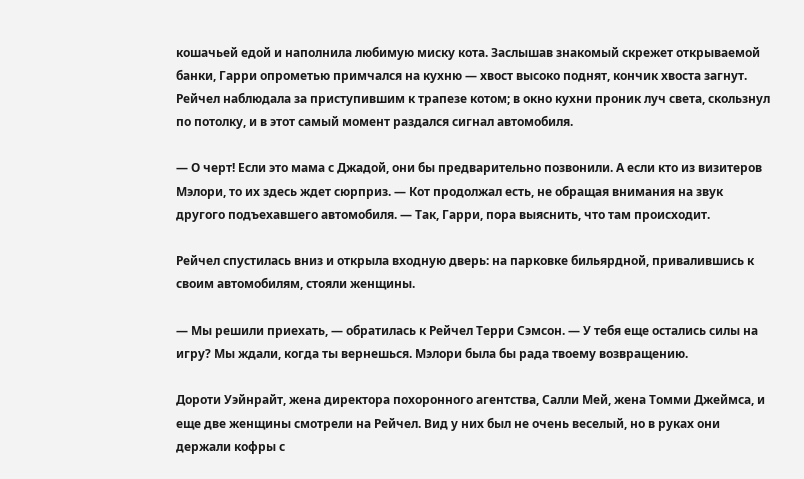кошачьей едой и наполнила любимую миску кота. Заслышав знакомый скрежет открываемой банки, Гарри опрометью примчался на кухню — хвост высоко поднят, кончик хвоста загнут. Рейчел наблюдала за приступившим к трапезе котом; в окно кухни проник луч света, скользнул по потолку, и в этот самый момент раздался сигнал автомобиля.

— О черт! Если это мама с Джадой, они бы предварительно позвонили. А если кто из визитеров Мэлори, то их здесь ждет сюрприз. — Кот продолжал есть, не обращая внимания на звук другого подъехавшего автомобиля. — Так, Гарри, пора выяснить, что там происходит.

Рейчел спустилась вниз и открыла входную дверь: на парковке бильярдной, привалившись к своим автомобилям, стояли женщины.

— Мы решили приехать, — обратилась к Рейчел Терри Сэмсон. — У тебя еще остались силы на игру? Мы ждали, когда ты вернешься. Мэлори была бы рада твоему возвращению.

Дороти Уэйнрайт, жена директора похоронного агентства, Салли Мей, жена Томми Джеймса, и еще две женщины смотрели на Рейчел. Вид у них был не очень веселый, но в руках они держали кофры с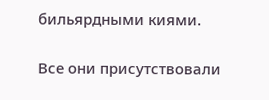бильярдными киями.

Все они присутствовали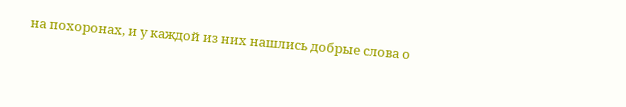на похоронах, и у каждой из них нашлись добрые слова о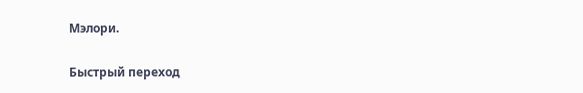Мэлори.

Быстрый переход